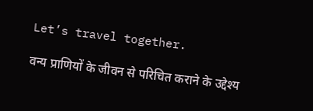Let’s travel together.

वन्य प्राणियों के जीवन से परिचित कराने के उद्देश्य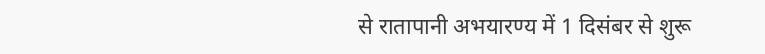से रातापानी अभयारण्य में 1 दिसंबर से शुरू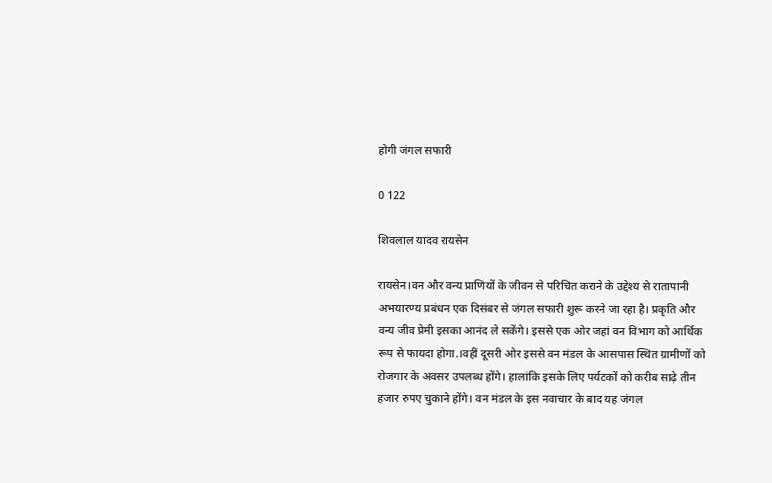होगी जंगल सफारी

0 122

शिवलाल यादव रायसेन

रायसेन।वन और वन्य प्राणियों के जीवन से परिचित कराने के उद्देश्य से रातापानी अभयारण्य प्रबंधन एक दिसंबर से जंगल सफारी शुरू करने जा रहा है। प्रकृति और वन्य जीव प्रेमी इसका आनंद ले सकेंगे। इससे एक ओर जहां वन विभाग को आर्थिक रूप से फायदा होगा.।वहीं दूसरी ओर इससे वन मंडल के आसपास स्थित ग्रामीणों को रोजगार के अवसर उपलब्ध होंगे। हालांकि इसके लिए पर्यटकों को करीब साढ़े तीन हजार रुपए चुकाने होंगे। वन मंडल के इस नवाचार के बाद यह जंगल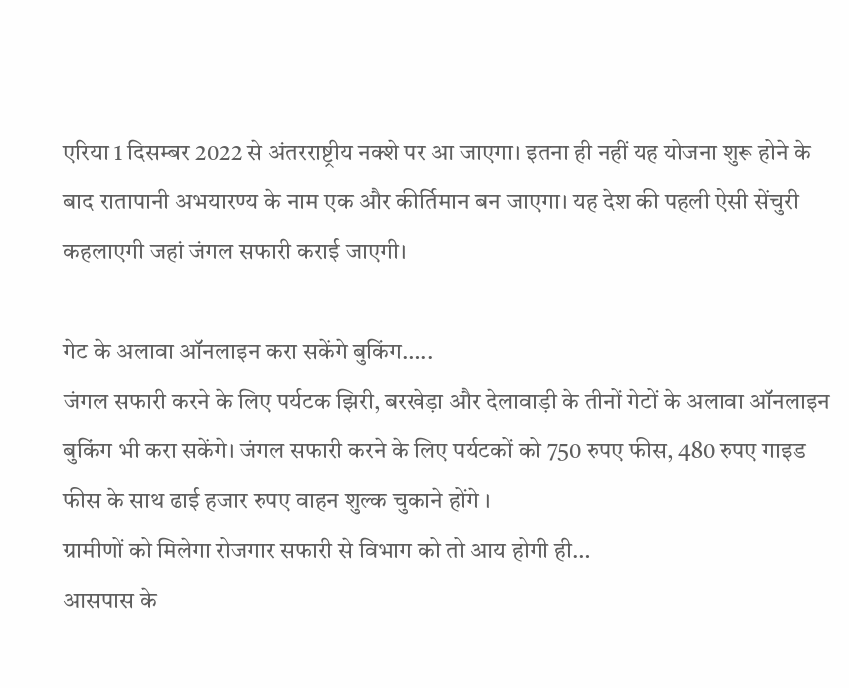एरिया 1 दिसम्बर 2022 से अंतरराष्ट्रीय नक्शे पर आ जाएगा। इतना ही नहीं यह योजना शुरू होने के बाद रातापानी अभयारण्य के नाम एक और कीर्तिमान बन जाएगा। यह देश की पहली ऐसी सेंचुरी कहलाएगी जहां जंगल सफारी कराई जाएगी।

गेट के अलावा ऑनलाइन करा सकेंगे बुकिंग…..
जंगल सफारी करने के लिए पर्यटक झिरी, बरखेड़ा और देलावाड़ी के तीनों गेटों के अलावा ऑनलाइन बुकिंग भी करा सकेंगे। जंगल सफारी करने के लिए पर्यटकों को 750 रुपए फीस, 480 रुपए गाइड फीस के साथ ढाई हजार रुपए वाहन शुल्क चुकाने होंगे ।
ग्रामीणों को मिलेगा रोजगार सफारी से विभाग को तो आय होगी ही…
आसपास के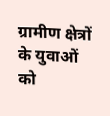ग्रामीण क्षेत्रों के युवाओं को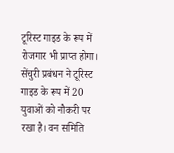टूरिस्ट गाइड के रूप में रोजगार भी प्राप्त होगा। सेंचुरी प्रबंधन ने टूरिस्ट गाइड के रूप में 20 युवाओं को नौकरी पर रखा है। वन समिति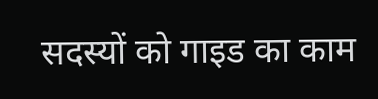सदस्यों को गाइड का काम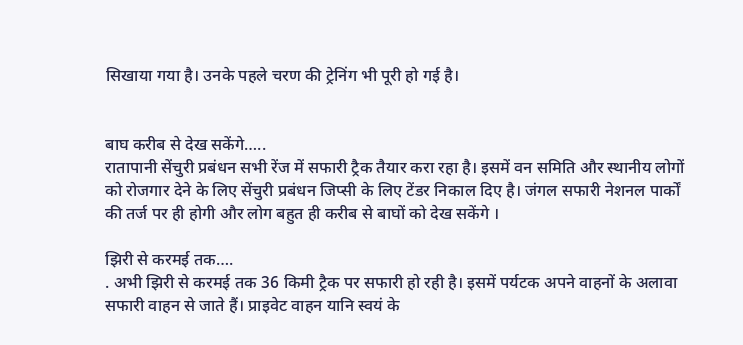सिखाया गया है। उनके पहले चरण की ट्रेनिंग भी पूरी हो गई है।


बाघ करीब से देख सकेंगे…..
रातापानी सेंचुरी प्रबंधन सभी रेंज में सफारी ट्रैक तैयार करा रहा है। इसमें वन समिति और स्थानीय लोगों को रोजगार देने के लिए सेंचुरी प्रबंधन जिप्सी के लिए टेंडर निकाल दिए है। जंगल सफारी नेशनल पार्कों की तर्ज पर ही होगी और लोग बहुत ही करीब से बाघों को देख सकेंगे ।

झिरी से करमई तक….
. अभी झिरी से करमई तक 36 किमी ट्रैक पर सफारी हो रही है। इसमें पर्यटक अपने वाहनों के अलावा सफारी वाहन से जाते हैं। प्राइवेट वाहन यानि स्वयं के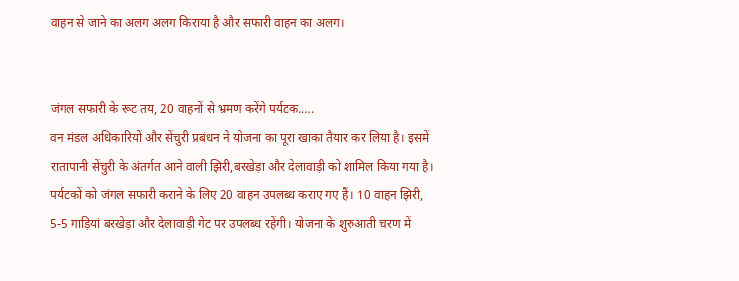वाहन से जाने का अलग अलग किराया है और सफारी वाहन का अलग।


जंगल सफारी के रूट तय, 20 वाहनों से भ्रमण करेंगे पर्यटक.….
वन मंडल अधिकारियों और सेंचुरी प्रबंधन ने योजना का पूरा खाका तैयार कर लिया है। इसमें रातापानी सेंचुरी के अंतर्गत आने वाली झिरी,बरखेड़ा और देलावाड़ी को शामिल किया गया है। पर्यटकों को जंगल सफारी कराने के लिए 20 वाहन उपलब्ध कराए गए हैं। 10 वाहन झिरी, 5-5 गाड़ियां बरखेड़ा और देलावाड़ी गेट पर उपलब्ध रहेंगी। योजना के शुरुआती चरण में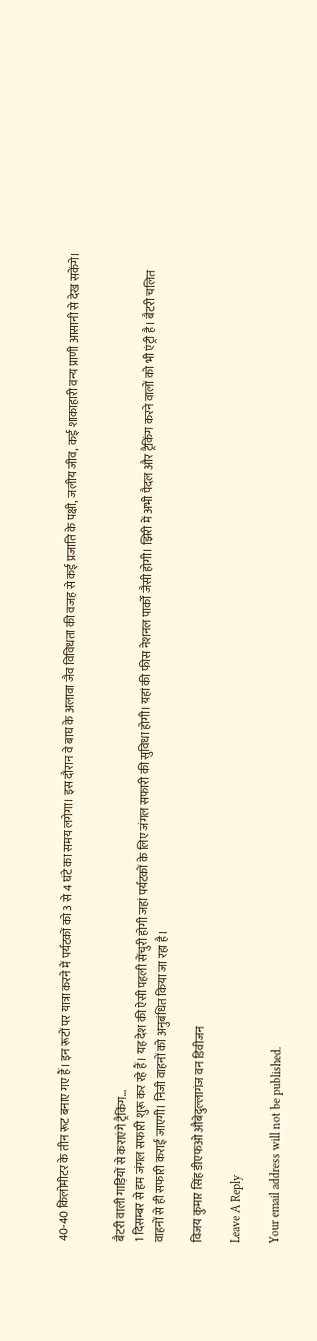40-40 किलोमीटर के तीन रूट बनाए गए हैं। इन रूटों पर यात्रा करने में पर्यटकों को 3 से 4 घंटे का समय लगेगा। इस दौरान वे बाघ के अलावा जैव विविधता की वजह से कई प्रजाति के पक्षी, जलीय जीव, कई शाकाहारी वन्य प्राणी आसानी से देख सकेंगे।


बैटरी वाली गाड़ियों से कराएंगे ट्रैकिंग…
1 दिसम्बर से हम जंगल सफारी शुरू कर रहे हैं। यह देश की ऐसी पहली सेंचुरी होगी जहां पर्यटकों के लिए जंगल सफारी की सुविधा होगी। यहां की फीस नेशनल पार्कों जैसी होगी। झिरी में अभी पैदल और ट्रैकिंग करने वालों को भी एंट्री है। बैटरी चलित वाहनों से ही सफारी कराई जाएगी। निजी वाहनों को अनुबंधित किया जा रहा है।

विजय कुमार सिंह डीएफओ औबेदुल्लागंज वन डिवीजन

Leave A Reply

Your email address will not be published.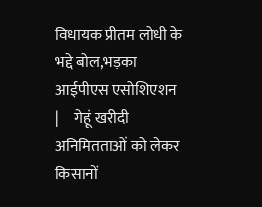विधायक प्रीतम लोधी के भद्दे बोल,भड़का आईपीएस एसोशिएशन     |     गेहूं खरीदी अनिमितताओं को लेकर किसानों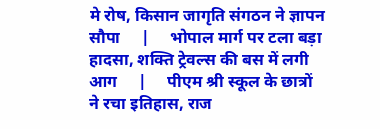मे रोष, किसान जागृति संगठन ने ज्ञापन सौपा     |     भोपाल मार्ग पर टला बड़ा हादसा, शक्ति ट्रेवल्स की बस में लगी आग     |     पीएम श्री स्कूल के छात्रों ने रचा इतिहास, राज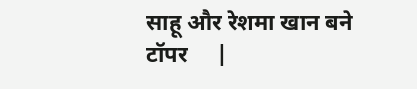साहू और रेशमा खान बने टॉपर     |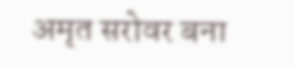अमृत सरोवर बना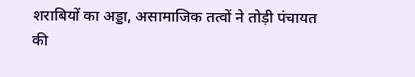शराबियों का अड्डा, असामाजिक तत्वों ने तोड़ी पंचायत की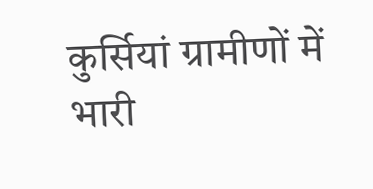कुर्सियां ग्रामीणों में भारी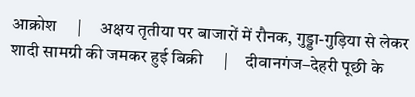आक्रोश     |     अक्षय तृतीया पर बाजारों में रौनक, गुड्डा-गुड़िया से लेकर शादी सामग्री की जमकर हुई बिक्री     |     दीवानगंज–देहरी पूछी के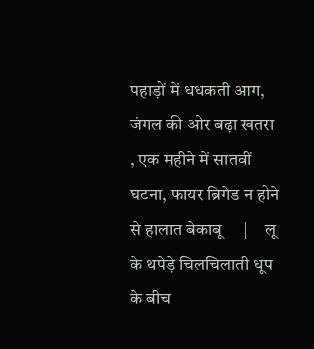पहाड़ों में धधकती आग, जंगल की ओर बढ़ा खतरा , एक महीने में सातवीं घटना, फायर ब्रिगेड न होने से हालात बेकाबू     |     लू के थपेड़े चिलचिलाती धूप के बीच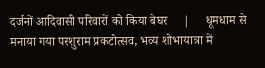दर्जनों आदिवासी परिवारों को किया बेघर     |     धूमधाम से मनाया गया परशुराम प्रकटोत्सव, भव्य शोभायात्रा में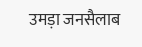उमड़ा जनसैलाब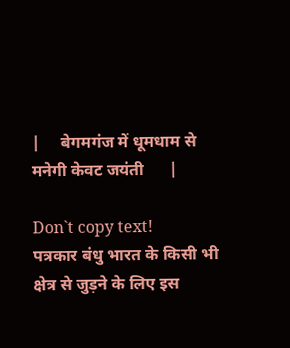|     बेगमगंज में धूमधाम से मनेगी केवट जयंती      |

Don`t copy text!
पत्रकार बंधु भारत के किसी भी क्षेत्र से जुड़ने के लिए इस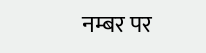नम्बर पर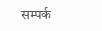सम्पर्क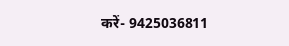करें- 9425036811